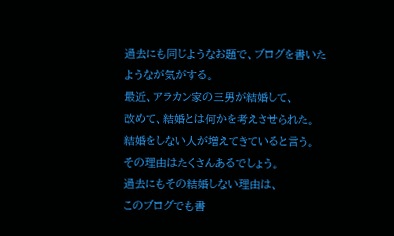過去にも同じようなお題で、ブログを書いた
ようなが気がする。
最近、アラカン家の三男が結婚して、
改めて、結婚とは何かを考えさせられた。
結婚をしない人が増えてきていると言う。
その理由はたくさんあるでしょう。
過去にもその結婚しない理由は、
このブログでも書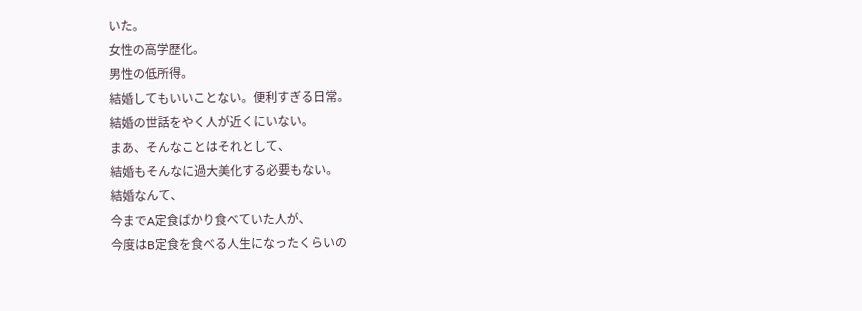いた。
女性の高学歴化。
男性の低所得。
結婚してもいいことない。便利すぎる日常。
結婚の世話をやく人が近くにいない。
まあ、そんなことはそれとして、
結婚もそんなに過大美化する必要もない。
結婚なんて、
今までA定食ばかり食べていた人が、
今度はB定食を食べる人生になったくらいの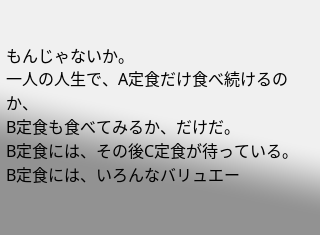もんじゃないか。
一人の人生で、A定食だけ食べ続けるのか、
B定食も食べてみるか、だけだ。
B定食には、その後C定食が待っている。
B定食には、いろんなバリュエー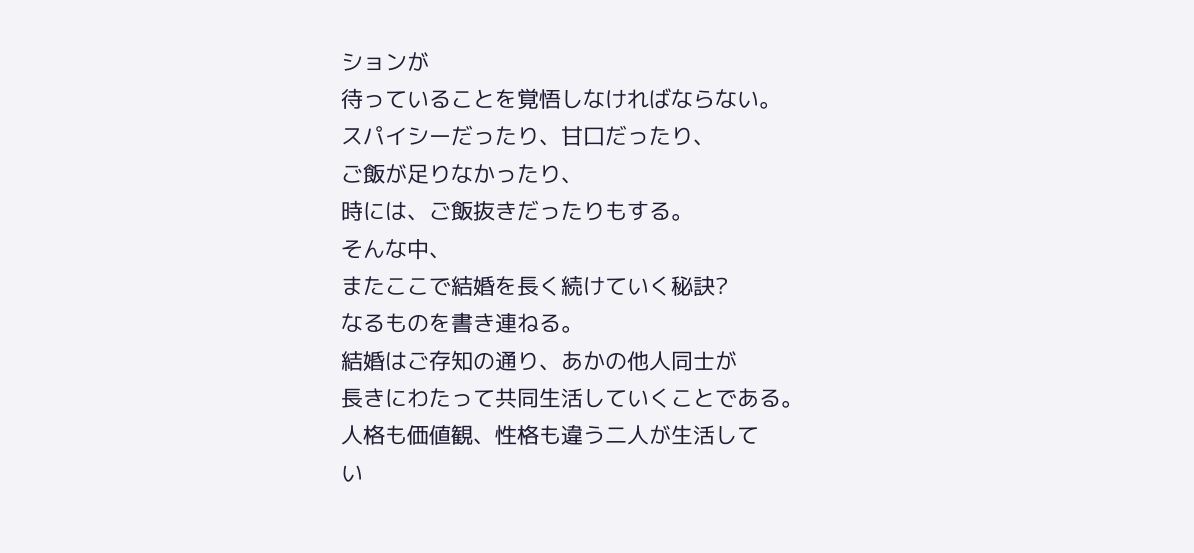ションが
待っていることを覚悟しなければならない。
スパイシーだったり、甘口だったり、
ご飯が足りなかったり、
時には、ご飯抜きだったりもする。
そんな中、
またここで結婚を長く続けていく秘訣?
なるものを書き連ねる。
結婚はご存知の通り、あかの他人同士が
長きにわたって共同生活していくことである。
人格も価値観、性格も違う二人が生活して
い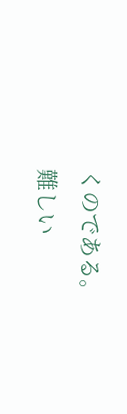くのである。
難しい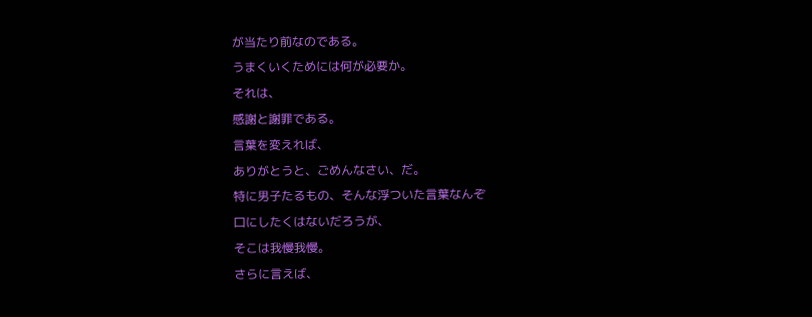が当たり前なのである。
うまくいくためには何が必要か。
それは、
感謝と謝罪である。
言葉を変えれば、
ありがとうと、ごめんなさい、だ。
特に男子たるもの、そんな浮ついた言葉なんぞ
口にしたくはないだろうが、
そこは我慢我慢。
さらに言えば、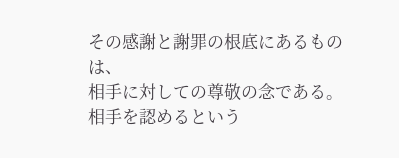その感謝と謝罪の根底にあるものは、
相手に対しての尊敬の念である。
相手を認めるという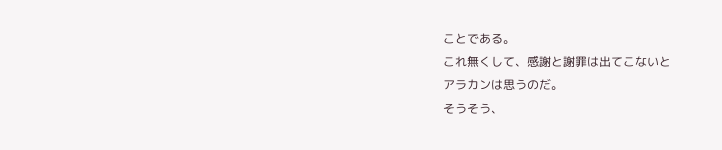ことである。
これ無くして、感謝と謝罪は出てこないと
アラカンは思うのだ。
そうそう、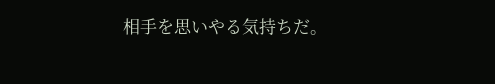相手を思いやる気持ちだ。